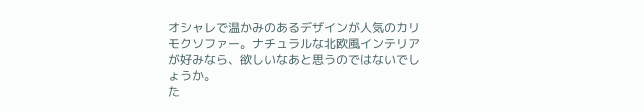オシャレで温かみのあるデザインが人気のカリモクソファー。ナチュラルな北欧風インテリアが好みなら、欲しいなあと思うのではないでしょうか。
た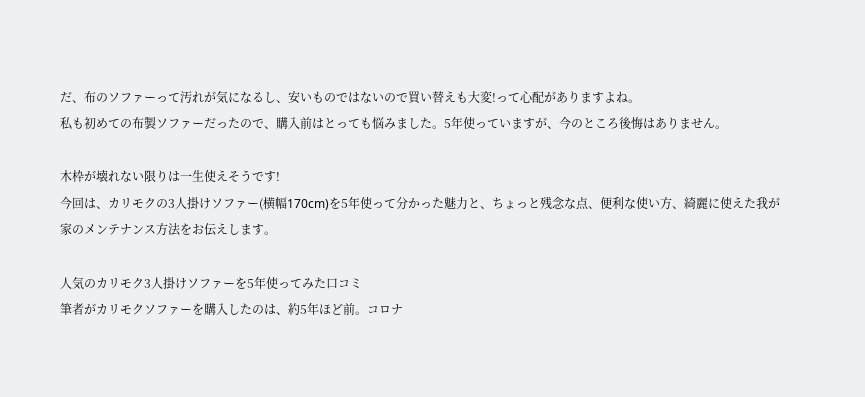だ、布のソファーって汚れが気になるし、安いものではないので買い替えも大変!って心配がありますよね。
私も初めての布製ソファーだったので、購入前はとっても悩みました。5年使っていますが、今のところ後悔はありません。

木枠が壊れない限りは一生使えそうです!
今回は、カリモクの3人掛けソファー(横幅170cm)を5年使って分かった魅力と、ちょっと残念な点、便利な使い方、綺麗に使えた我が家のメンテナンス方法をお伝えします。

人気のカリモク3人掛けソファーを5年使ってみた口コミ
筆者がカリモクソファーを購入したのは、約5年ほど前。コロナ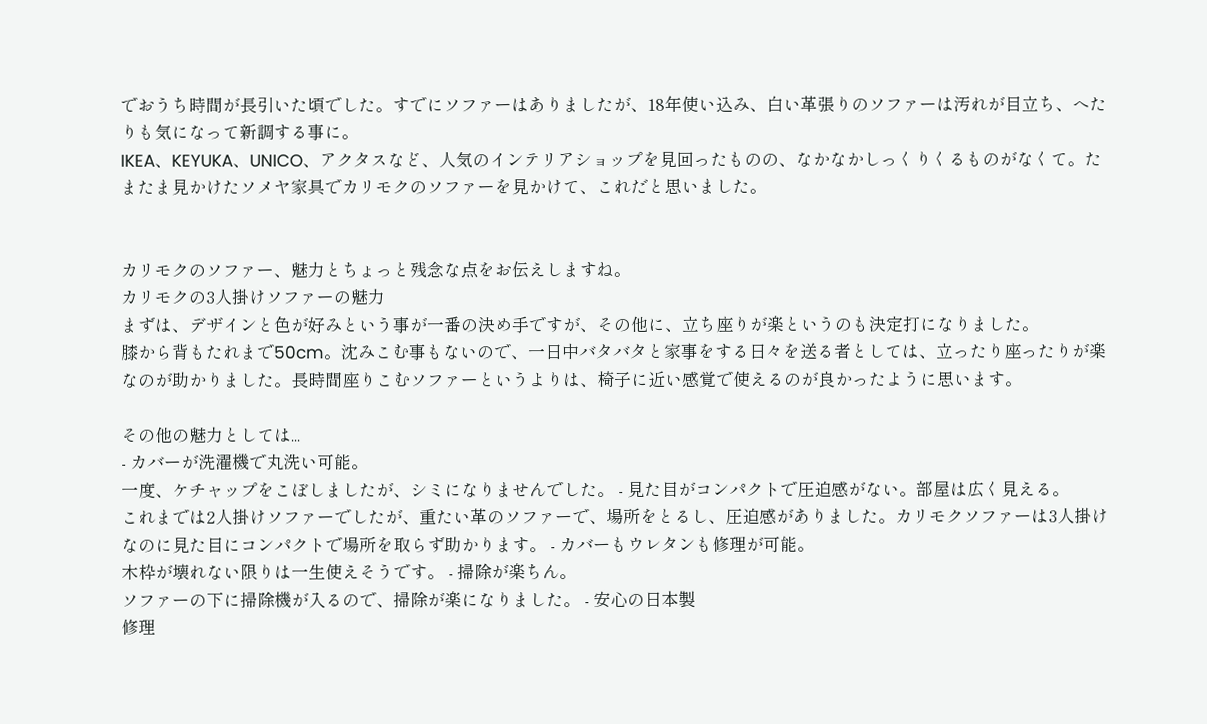でおうち時間が長引いた頃でした。すでにソファーはありましたが、18年使い込み、白い革張りのソファーは汚れが目立ち、へたりも気になって新調する事に。
IKEA、KEYUKA、UNICO、アクタスなど、人気のインテリアショップを見回ったものの、なかなかしっくりくるものがなくて。たまたま見かけたソメヤ家具でカリモクのソファーを見かけて、これだと思いました。


カリモクのソファー、魅力とちょっと残念な点をお伝えしますね。
カリモクの3人掛けソファーの魅力
まずは、デザインと色が好みという事が一番の決め手ですが、その他に、立ち座りが楽というのも決定打になりました。
膝から背もたれまで50cm。沈みこむ事もないので、一日中バタバタと家事をする日々を送る者としては、立ったり座ったりが楽なのが助かりました。長時間座りこむソファーというよりは、椅子に近い感覚で使えるのが良かったように思います。

その他の魅力としては...
- カバーが洗濯機で丸洗い可能。
一度、ケチャップをこぼしましたが、シミになりませんでした。 - 見た目がコンパクトで圧迫感がない。部屋は広く見える。
これまでは2人掛けソファーでしたが、重たい革のソファーで、場所をとるし、圧迫感がありました。カリモクソファーは3人掛けなのに見た目にコンパクトで場所を取らず助かります。 - カバーもウレタンも修理が可能。
木枠が壊れない限りは一生使えそうです。 - 掃除が楽ちん。
ソファーの下に掃除機が入るので、掃除が楽になりました。 - 安心の日本製
修理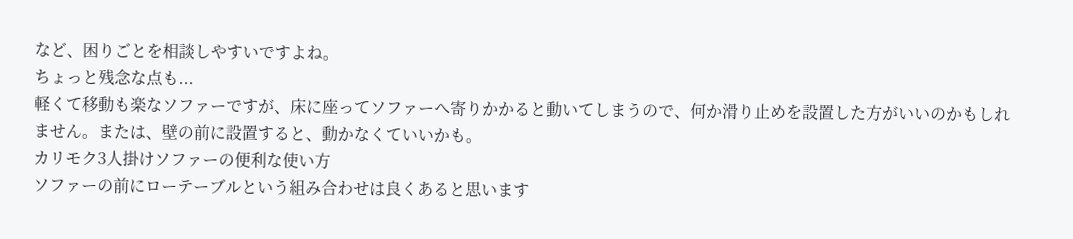など、困りごとを相談しやすいですよね。
ちょっと残念な点も...
軽くて移動も楽なソファーですが、床に座ってソファーへ寄りかかると動いてしまうので、何か滑り止めを設置した方がいいのかもしれません。または、壁の前に設置すると、動かなくていいかも。
カリモク3人掛けソファーの便利な使い方
ソファーの前にローテーブルという組み合わせは良くあると思います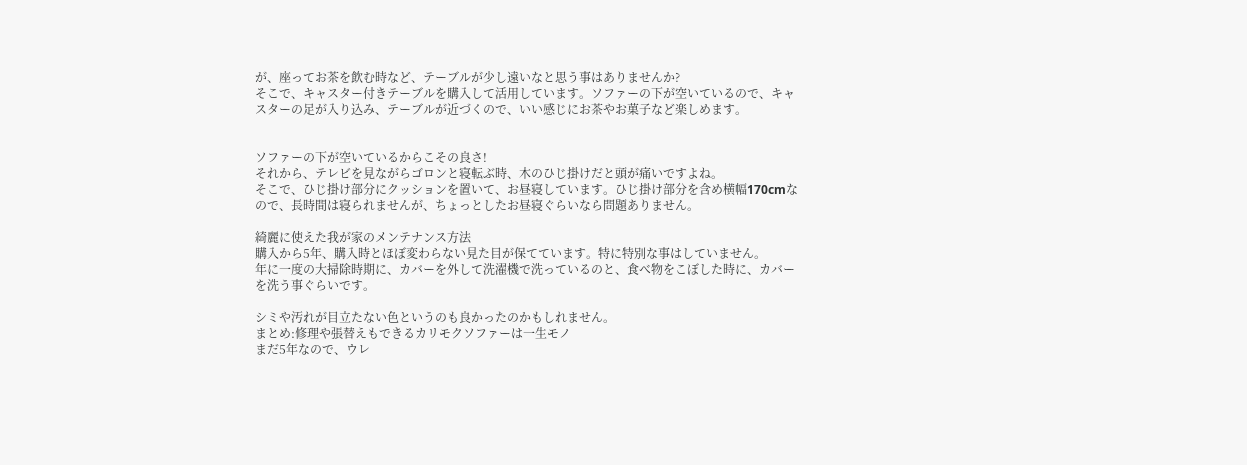が、座ってお茶を飲む時など、テーブルが少し遠いなと思う事はありませんか?
そこで、キャスター付きテーブルを購入して活用しています。ソファーの下が空いているので、キャスターの足が入り込み、テーブルが近づくので、いい感じにお茶やお菓子など楽しめます。


ソファーの下が空いているからこその良さ!
それから、テレビを見ながらゴロンと寝転ぶ時、木のひじ掛けだと頭が痛いですよね。
そこで、ひじ掛け部分にクッションを置いて、お昼寝しています。ひじ掛け部分を含め横幅170cmなので、長時間は寝られませんが、ちょっとしたお昼寝ぐらいなら問題ありません。

綺麗に使えた我が家のメンテナンス方法
購入から5年、購入時とほぼ変わらない見た目が保てています。特に特別な事はしていません。
年に一度の大掃除時期に、カバーを外して洗濯機で洗っているのと、食べ物をこぼした時に、カバーを洗う事ぐらいです。

シミや汚れが目立たない色というのも良かったのかもしれません。
まとめ:修理や張替えもできるカリモクソファーは一生モノ
まだ5年なので、ウレ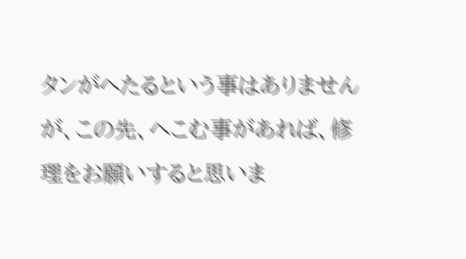タンがへたるという事はありませんが、この先、へこむ事があれば、修理をお願いすると思いま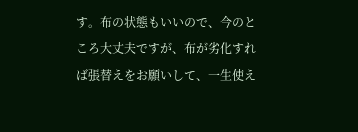す。布の状態もいいので、今のところ大丈夫ですが、布が劣化すれば張替えをお願いして、一生使え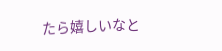たら嬉しいなと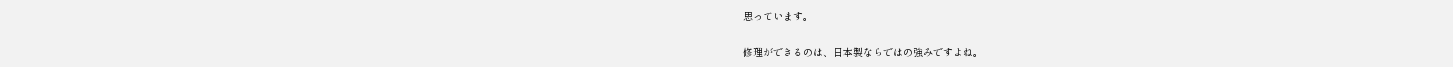思っています。

修理ができるのは、日本製ならではの強みですよね。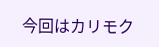今回はカリモク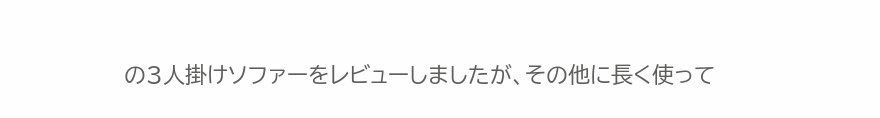の3人掛けソファーをレビューしましたが、その他に長く使って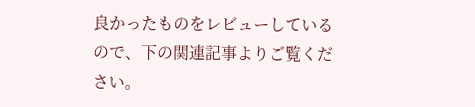良かったものをレビューしているので、下の関連記事よりご覧ください。